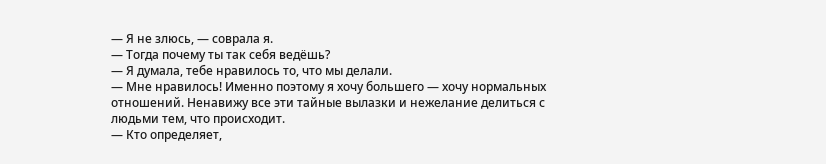— Я не злюсь, — соврала я.
— Тогда почему ты так себя ведёшь?
— Я думала, тебе нравилось то, что мы делали.
— Мне нравилось! Именно поэтому я хочу большего — хочу нормальных отношений. Ненавижу все эти тайные вылазки и нежелание делиться с людьми тем, что происходит.
— Кто определяет,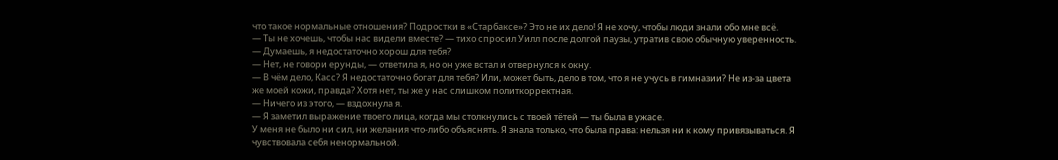что такое нормальные отношения? Подростки в «Старбаксе»? Это не их дело! Я не хочу, чтобы люди знали обо мне всё.
— Ты не хочешь, чтобы нас видели вместе? — тихо спросил Уилл после долгой паузы, утратив свою обычную уверенность. — Думаешь, я недостаточно хорош для тебя?
— Нет, не говори ерунды, — ответила я, но он уже встал и отвернулся к окну.
— В чём дело, Касс? Я недостаточно богат для тебя? Или, может быть, дело в том, что я не учусь в гимназии? Не из-за цвета же моей кожи, правда? Хотя нет, ты же у нас слишком политкорректная.
— Ничего из этого, — вздохнула я.
— Я заметил выражение твоего лица, когда мы столкнулись с твоей тётей — ты была в ужасе.
У меня не было ни сил, ни желания что-либо объяснять. Я знала только, что была права: нельзя ни к кому привязываться. Я чувствовала себя ненормальной.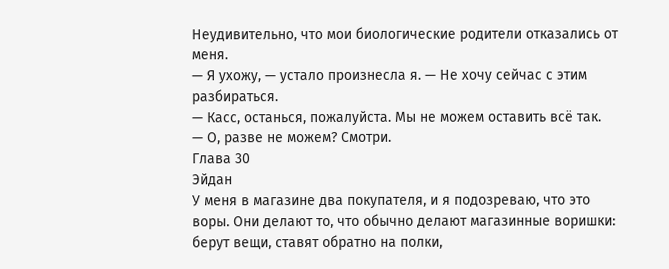Неудивительно, что мои биологические родители отказались от меня.
— Я ухожу, — устало произнесла я. — Не хочу сейчас с этим разбираться.
— Касс, останься, пожалуйста. Мы не можем оставить всё так.
— О, разве не можем? Смотри.
Глава 30
Эйдан
У меня в магазине два покупателя, и я подозреваю, что это воры. Они делают то, что обычно делают магазинные воришки: берут вещи, ставят обратно на полки,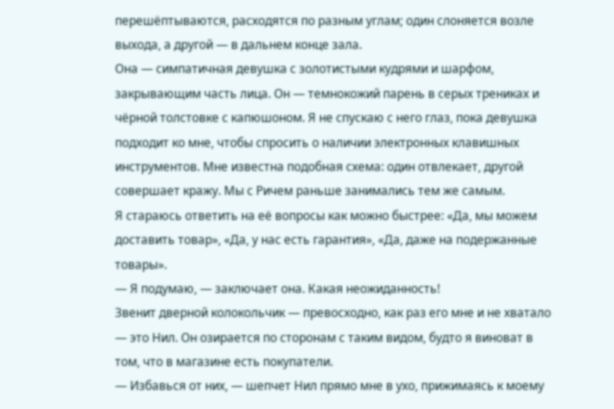перешёптываются, расходятся по разным углам; один слоняется возле выхода, а другой — в дальнем конце зала.
Она — симпатичная девушка с золотистыми кудрями и шарфом, закрывающим часть лица. Он — темнокожий парень в серых трениках и чёрной толстовке с капюшоном. Я не спускаю с него глаз, пока девушка подходит ко мне, чтобы спросить о наличии электронных клавишных инструментов. Мне известна подобная схема: один отвлекает, другой совершает кражу. Мы с Ричем раньше занимались тем же самым.
Я стараюсь ответить на её вопросы как можно быстрее: «Да, мы можем доставить товар», «Да, у нас есть гарантия», «Да, даже на подержанные товары».
— Я подумаю, — заключает она. Какая неожиданность!
Звенит дверной колокольчик — превосходно, как раз его мне и не хватало — это Нил. Он озирается по сторонам с таким видом, будто я виноват в том, что в магазине есть покупатели.
— Избавься от них, — шепчет Нил прямо мне в ухо, прижимаясь к моему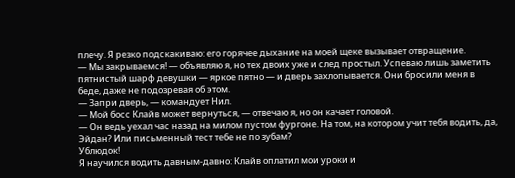плечу. Я резко подскакиваю: его горячее дыхание на моей щеке вызывает отвращение.
— Мы закрываемся! — объявляю я, но тех двоих уже и след простыл. Успеваю лишь заметить пятнистый шарф девушки — яркое пятно — и дверь захлопывается. Они бросили меня в беде, даже не подозревая об этом.
— Запри дверь, — командует Нил.
— Мой босс Клайв может вернуться, — отвечаю я, но он качает головой.
— Он ведь уехал час назад на милом пустом фургоне. На том, на котором учит тебя водить, да, Эйдан? Или письменный тест тебе не по зубам?
Ублюдок!
Я научился водить давным-давно: Клайв оплатил мои уроки и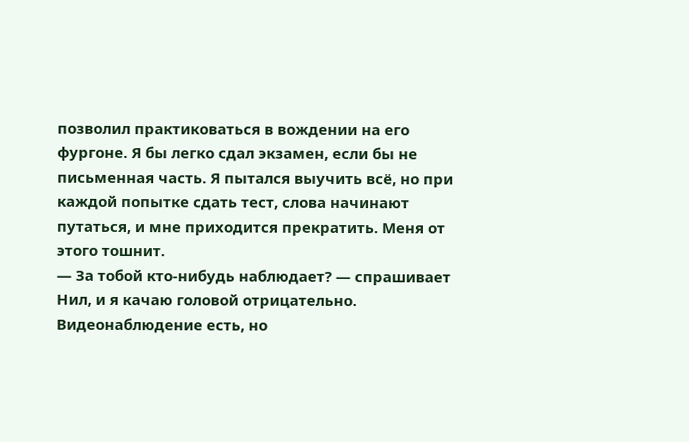позволил практиковаться в вождении на его фургоне. Я бы легко сдал экзамен, если бы не письменная часть. Я пытался выучить всё, но при каждой попытке сдать тест, слова начинают путаться, и мне приходится прекратить. Меня от этого тошнит.
— За тобой кто-нибудь наблюдает? — спрашивает Нил, и я качаю головой отрицательно.
Видеонаблюдение есть, но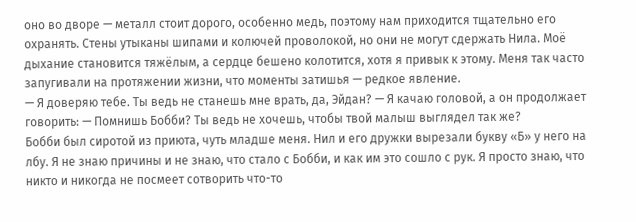оно во дворе — металл стоит дорого, особенно медь, поэтому нам приходится тщательно его охранять. Стены утыканы шипами и колючей проволокой, но они не могут сдержать Нила. Моё дыхание становится тяжёлым, а сердце бешено колотится, хотя я привык к этому. Меня так часто запугивали на протяжении жизни, что моменты затишья — редкое явление.
— Я доверяю тебе. Ты ведь не станешь мне врать, да, Эйдан? — Я качаю головой, а он продолжает говорить: — Помнишь Бобби? Ты ведь не хочешь, чтобы твой малыш выглядел так же?
Бобби был сиротой из приюта, чуть младше меня. Нил и его дружки вырезали букву «Б» у него на лбу. Я не знаю причины и не знаю, что стало с Бобби, и как им это сошло с рук. Я просто знаю, что никто и никогда не посмеет сотворить что-то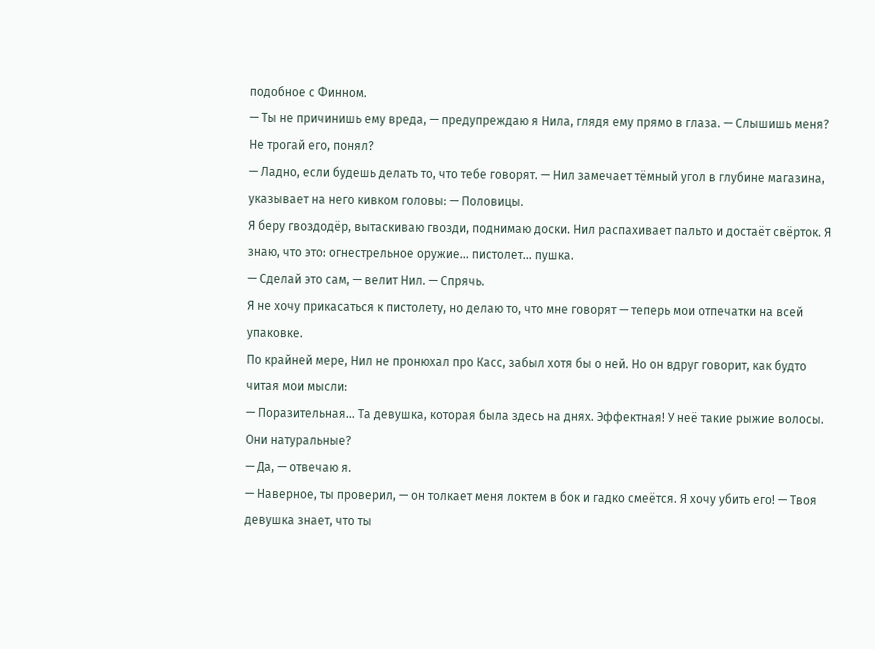подобное с Финном.
— Ты не причинишь ему вреда, — предупреждаю я Нила, глядя ему прямо в глаза. — Слышишь меня? Не трогай его, понял?
— Ладно, если будешь делать то, что тебе говорят. — Нил замечает тёмный угол в глубине магазина, указывает на него кивком головы: — Половицы.
Я беру гвоздодёр, вытаскиваю гвозди, поднимаю доски. Нил распахивает пальто и достаёт свёрток. Я знаю, что это: огнестрельное оружие... пистолет... пушка.
— Сделай это сам, — велит Нил. — Спрячь.
Я не хочу прикасаться к пистолету, но делаю то, что мне говорят — теперь мои отпечатки на всей упаковке.
По крайней мере, Нил не пронюхал про Касс, забыл хотя бы о ней. Но он вдруг говорит, как будто читая мои мысли:
— Поразительная... Та девушка, которая была здесь на днях. Эффектная! У неё такие рыжие волосы. Они натуральные?
— Да, — отвечаю я.
— Наверное, ты проверил, — он толкает меня локтем в бок и гадко смеётся. Я хочу убить его! — Твоя девушка знает, что ты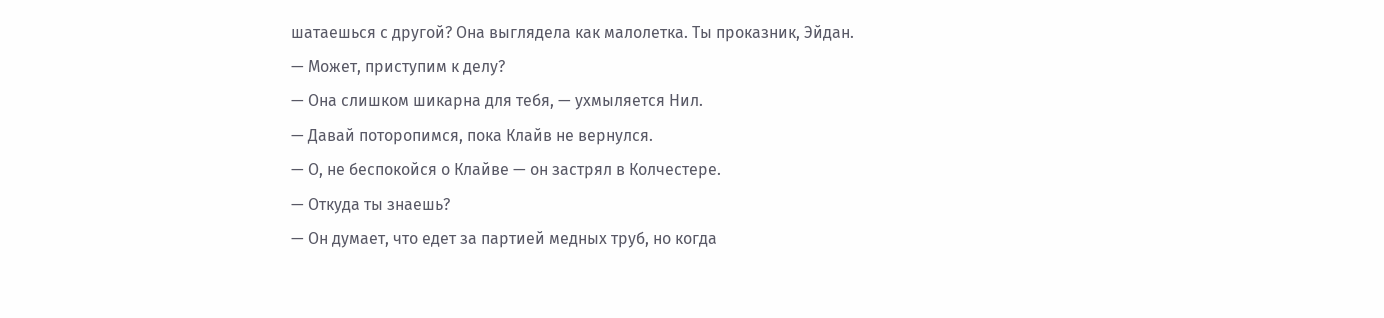шатаешься с другой? Она выглядела как малолетка. Ты проказник, Эйдан.
— Может, приступим к делу?
— Она слишком шикарна для тебя, — ухмыляется Нил.
— Давай поторопимся, пока Клайв не вернулся.
— О, не беспокойся о Клайве — он застрял в Колчестере.
— Откуда ты знаешь?
— Он думает, что едет за партией медных труб, но когда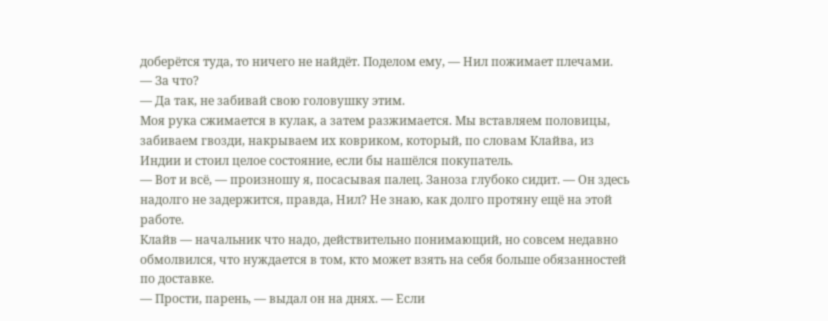доберётся туда, то ничего не найдёт. Поделом ему, — Нил пожимает плечами.
— За что?
— Да так, не забивай свою головушку этим.
Моя рука сжимается в кулак, а затем разжимается. Мы вставляем половицы, забиваем гвозди, накрываем их ковриком, который, по словам Клайва, из Индии и стоил целое состояние, если бы нашёлся покупатель.
— Вот и всё, — произношу я, посасывая палец. Заноза глубоко сидит. — Он здесь надолго не задержится, правда, Нил? Не знаю, как долго протяну ещё на этой работе.
Клайв — начальник что надо, действительно понимающий, но совсем недавно обмолвился, что нуждается в том, кто может взять на себя больше обязанностей по доставке.
— Прости, парень, — выдал он на днях. — Если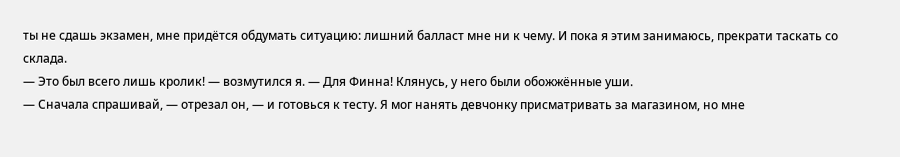ты не сдашь экзамен, мне придётся обдумать ситуацию: лишний балласт мне ни к чему. И пока я этим занимаюсь, прекрати таскать со склада.
— Это был всего лишь кролик! — возмутился я. — Для Финна! Клянусь, у него были обожжённые уши.
— Сначала спрашивай, — отрезал он, — и готовься к тесту. Я мог нанять девчонку присматривать за магазином, но мне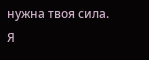нужна твоя сила. Я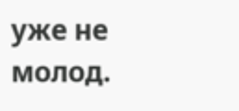уже не молод.